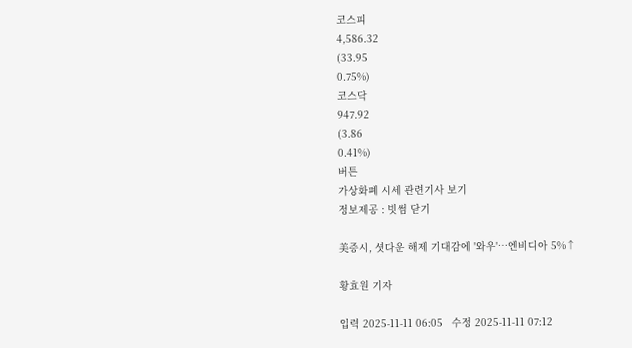코스피
4,586.32
(33.95
0.75%)
코스닥
947.92
(3.86
0.41%)
버튼
가상화폐 시세 관련기사 보기
정보제공 : 빗썸 닫기

美증시, 셧다운 해제 기대감에 '와우'…엔비디아 5%↑

황효원 기자

입력 2025-11-11 06:05   수정 2025-11-11 07:12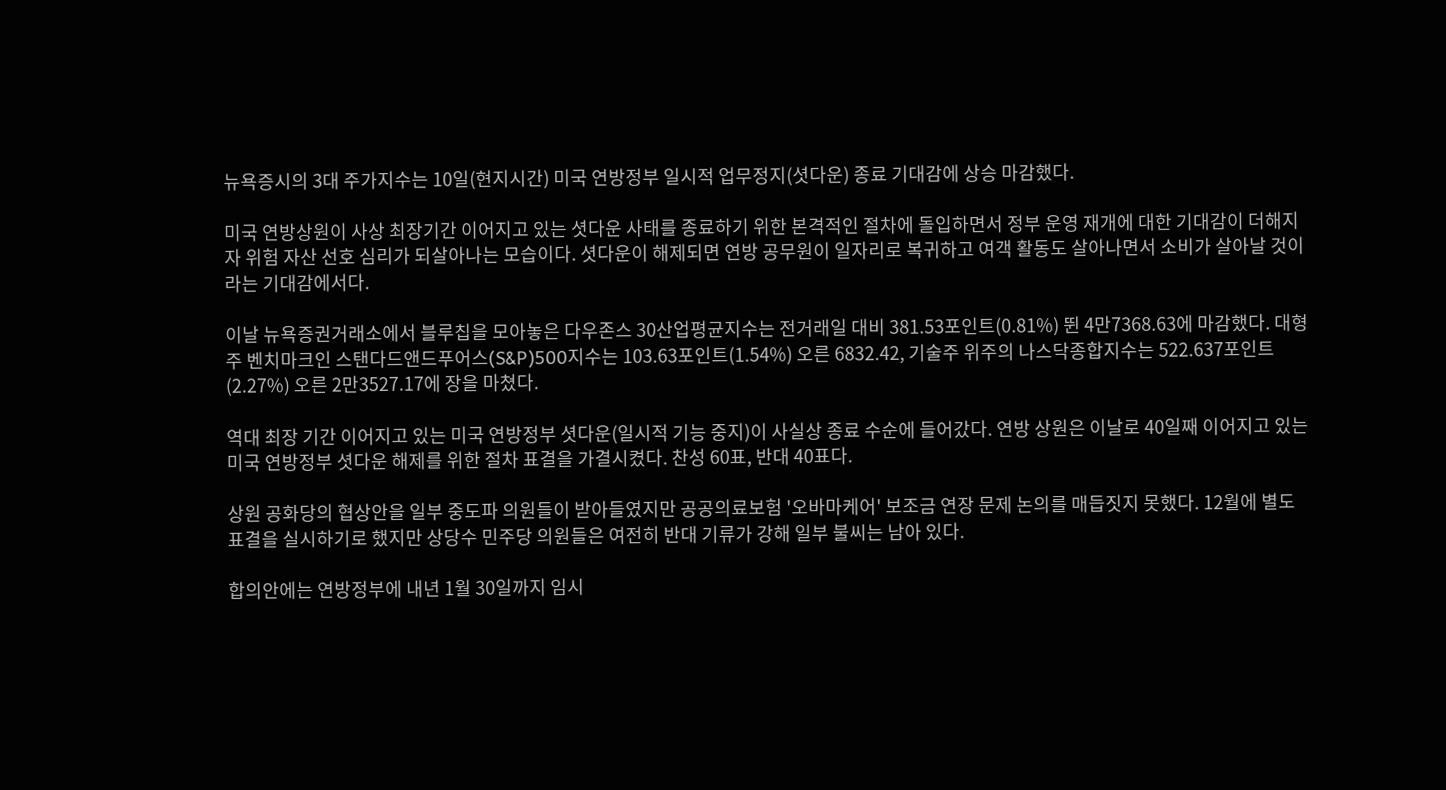뉴욕증시의 3대 주가지수는 10일(현지시간) 미국 연방정부 일시적 업무정지(셧다운) 종료 기대감에 상승 마감했다.

미국 연방상원이 사상 최장기간 이어지고 있는 셧다운 사태를 종료하기 위한 본격적인 절차에 돌입하면서 정부 운영 재개에 대한 기대감이 더해지자 위험 자산 선호 심리가 되살아나는 모습이다. 셧다운이 해제되면 연방 공무원이 일자리로 복귀하고 여객 활동도 살아나면서 소비가 살아날 것이라는 기대감에서다.

이날 뉴욕증권거래소에서 블루칩을 모아놓은 다우존스 30산업평균지수는 전거래일 대비 381.53포인트(0.81%) 뛴 4만7368.63에 마감했다. 대형주 벤치마크인 스탠다드앤드푸어스(S&P)500지수는 103.63포인트(1.54%) 오른 6832.42, 기술주 위주의 나스닥종합지수는 522.637포인트(2.27%) 오른 2만3527.17에 장을 마쳤다.

역대 최장 기간 이어지고 있는 미국 연방정부 셧다운(일시적 기능 중지)이 사실상 종료 수순에 들어갔다. 연방 상원은 이날로 40일째 이어지고 있는 미국 연방정부 셧다운 해제를 위한 절차 표결을 가결시켰다. 찬성 60표, 반대 40표다.

상원 공화당의 협상안을 일부 중도파 의원들이 받아들였지만 공공의료보험 '오바마케어' 보조금 연장 문제 논의를 매듭짓지 못했다. 12월에 별도 표결을 실시하기로 했지만 상당수 민주당 의원들은 여전히 반대 기류가 강해 일부 불씨는 남아 있다.

합의안에는 연방정부에 내년 1월 30일까지 임시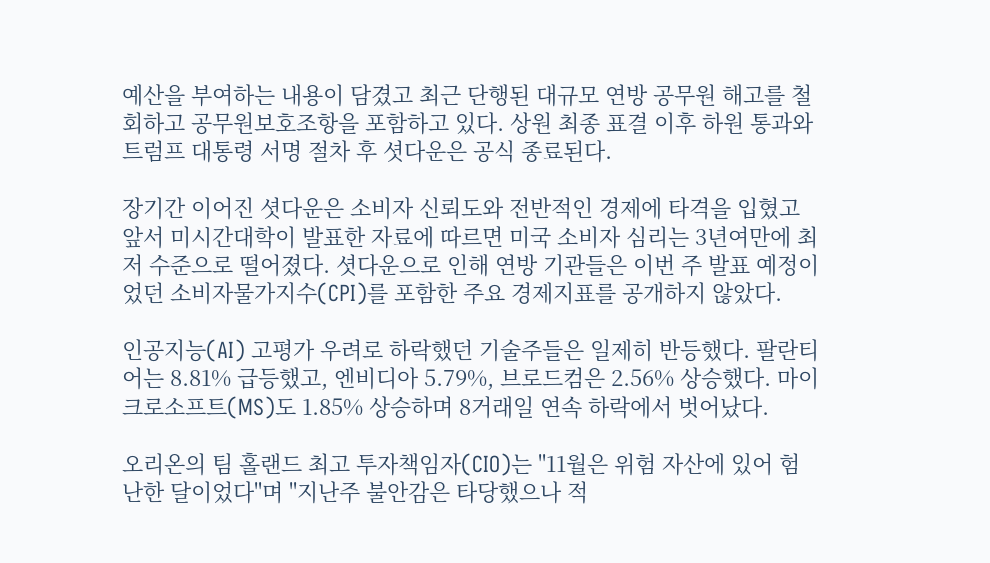예산을 부여하는 내용이 담겼고 최근 단행된 대규모 연방 공무원 해고를 철회하고 공무원보호조항을 포함하고 있다. 상원 최종 표결 이후 하원 통과와 트럼프 대통령 서명 절차 후 셧다운은 공식 종료된다.

장기간 이어진 셧다운은 소비자 신뢰도와 전반적인 경제에 타격을 입혔고 앞서 미시간대학이 발표한 자료에 따르면 미국 소비자 심리는 3년여만에 최저 수준으로 떨어졌다. 셧다운으로 인해 연방 기관들은 이번 주 발표 예정이었던 소비자물가지수(CPI)를 포함한 주요 경제지표를 공개하지 않았다.

인공지능(AI) 고평가 우려로 하락했던 기술주들은 일제히 반등했다. 팔란티어는 8.81% 급등했고, 엔비디아 5.79%, 브로드컴은 2.56% 상승했다. 마이크로소프트(MS)도 1.85% 상승하며 8거래일 연속 하락에서 벗어났다.

오리온의 팀 홀랜드 최고 투자책임자(CIO)는 "11월은 위험 자산에 있어 험난한 달이었다"며 "지난주 불안감은 타당했으나 적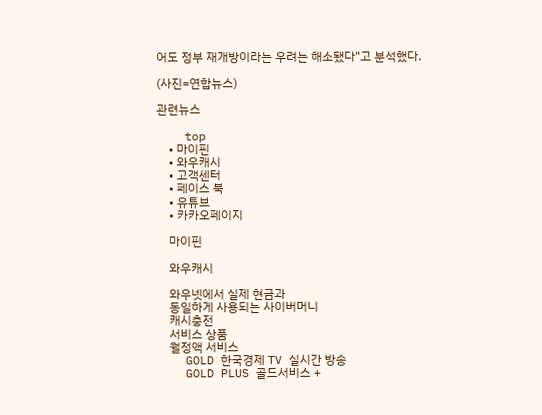어도 정부 재개방이라는 우려는 해소됐다"고 분석했다.

(사진=연합뉴스)

관련뉴스

    top
    • 마이핀
    • 와우캐시
    • 고객센터
    • 페이스 북
    • 유튜브
    • 카카오페이지

    마이핀

    와우캐시

    와우넷에서 실제 현금과
    동일하게 사용되는 사이버머니
    캐시충전
    서비스 상품
    월정액 서비스
    GOLD 한국경제 TV 실시간 방송
    GOLD PLUS 골드서비스 +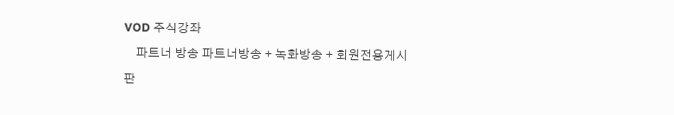VOD 주식강좌
    파트너 방송 파트너방송 + 녹화방송 + 회원전용게시판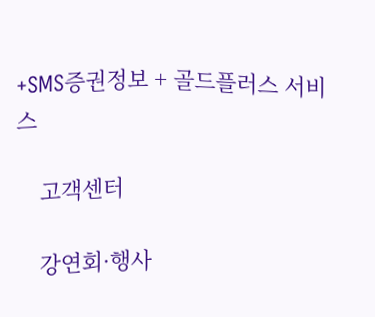+SMS증권정보 + 골드플러스 서비스

    고객센터

    강연회·행사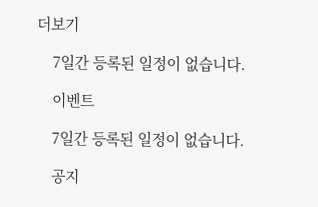더보기

    7일간 등록된 일정이 없습니다.

    이벤트

    7일간 등록된 일정이 없습니다.

    공지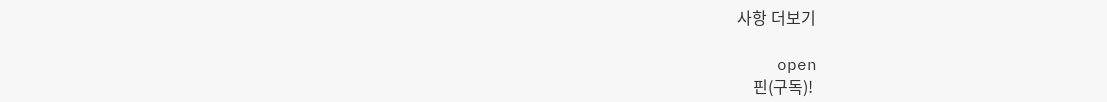사항 더보기

    open
    핀(구독)!